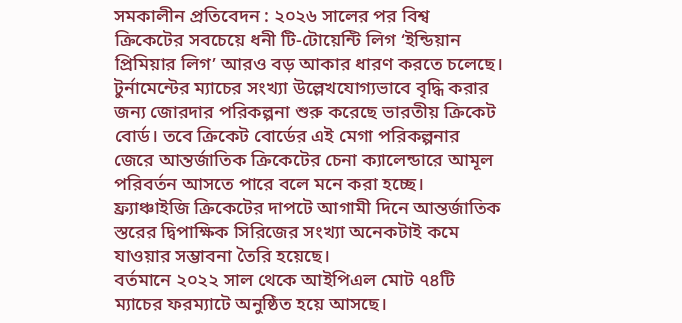সমকালীন প্রতিবেদন : ২০২৬ সালের পর বিশ্ব ক্রিকেটের সবচেয়ে ধনী টি-টোয়েন্টি লিগ ‘ইন্ডিয়ান প্রিমিয়ার লিগ’ আরও বড় আকার ধারণ করতে চলেছে। টুর্নামেন্টের ম্যাচের সংখ্যা উল্লেখযোগ্যভাবে বৃদ্ধি করার জন্য জোরদার পরিকল্পনা শুরু করেছে ভারতীয় ক্রিকেট বোর্ড। তবে ক্রিকেট বোর্ডের এই মেগা পরিকল্পনার জেরে আন্তর্জাতিক ক্রিকেটের চেনা ক্যালেন্ডারে আমূল পরিবর্তন আসতে পারে বলে মনে করা হচ্ছে। ফ্র্যাঞ্চাইজি ক্রিকেটের দাপটে আগামী দিনে আন্তর্জাতিক স্তরের দ্বিপাক্ষিক সিরিজের সংখ্যা অনেকটাই কমে যাওয়ার সম্ভাবনা তৈরি হয়েছে।
বর্তমানে ২০২২ সাল থেকে আইপিএল মোট ৭৪টি ম্যাচের ফরম্যাটে অনুষ্ঠিত হয়ে আসছে।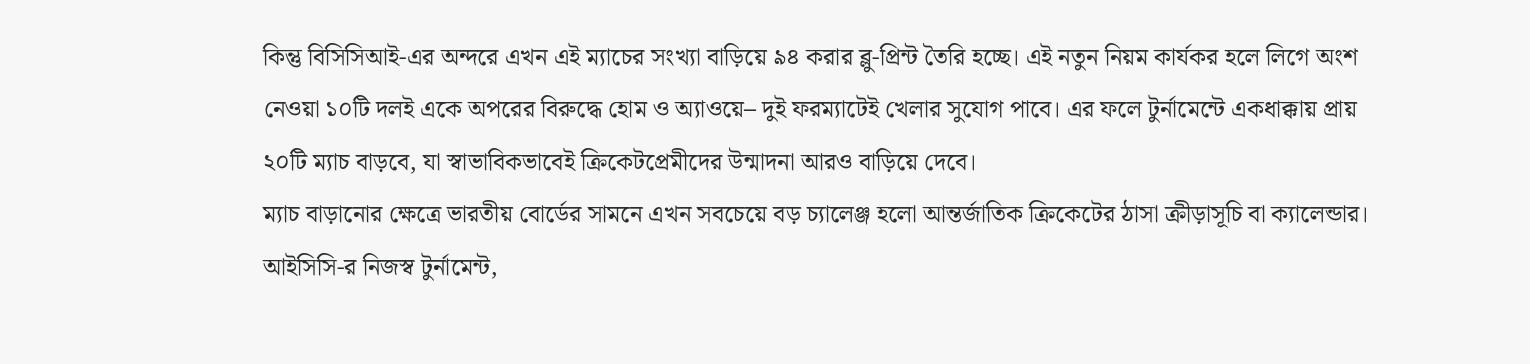কিন্তু বিসিসিআই-এর অন্দরে এখন এই ম্যাচের সংখ্যা বাড়িয়ে ৯৪ করার ব্লু-প্রিন্ট তৈরি হচ্ছে। এই নতুন নিয়ম কার্যকর হলে লিগে অংশ নেওয়া ১০টি দলই একে অপরের বিরুদ্ধে হোম ও অ্যাওয়ে– দুই ফরম্যাটেই খেলার সুযোগ পাবে। এর ফলে টুর্নামেন্টে একধাক্কায় প্রায় ২০টি ম্যাচ বাড়বে, যা স্বাভাবিকভাবেই ক্রিকেটপ্রেমীদের উন্মাদনা আরও বাড়িয়ে দেবে।
ম্যাচ বাড়ানোর ক্ষেত্রে ভারতীয় বোর্ডের সামনে এখন সবচেয়ে বড় চ্যালেঞ্জ হলো আন্তর্জাতিক ক্রিকেটের ঠাসা ক্রীড়াসূচি বা ক্যালেন্ডার। আইসিসি-র নিজস্ব টুর্নামেন্ট,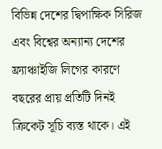বিভিন্ন দেশের দ্বিপাক্ষিক সিরিজ এবং বিশ্বের অন্যান্য দেশের ফ্র্যাঞ্চাইজি লিগের কারণে বছরের প্রায় প্রতিটি দিনই ক্রিকেট সূচি ব্যস্ত থাকে। এই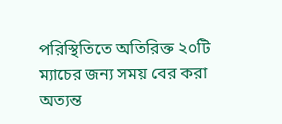পরিস্থিতিতে অতিরিক্ত ২০টি ম্যাচের জন্য সময় বের করা অত্যন্ত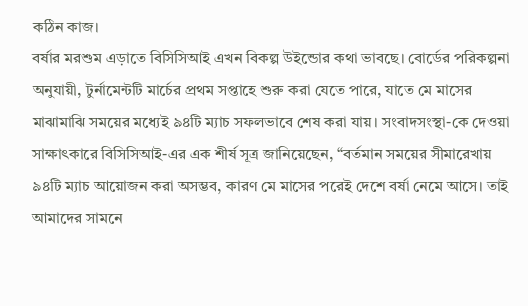কঠিন কাজ।
বর্ষার মরশুম এড়াতে বিসিসিআই এখন বিকল্প উইন্ডোর কথা ভাবছে। বোর্ডের পরিকল্পনা অনুযায়ী, টুর্নামেন্টটি মার্চের প্রথম সপ্তাহে শুরু করা যেতে পারে, যাতে মে মাসের মাঝামাঝি সময়ের মধ্যেই ৯৪টি ম্যাচ সফলভাবে শেষ করা যায়। সংবাদসংস্থা-কে দেওয়া সাক্ষাৎকারে বিসিসিআই-এর এক শীর্ষ সূত্র জানিয়েছেন, “বর্তমান সময়ের সীমারেখায় ৯৪টি ম্যাচ আয়োজন করা অসম্ভব, কারণ মে মাসের পরেই দেশে বর্ষা নেমে আসে। তাই আমাদের সামনে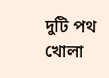দুটি পথ খোলা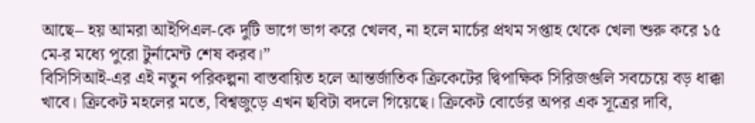আছে– হয় আমরা আইপিএল-কে দুটি ভাগে ভাগ করে খেলব, না হলে মার্চের প্রথম সপ্তাহ থেকে খেলা শুরু করে ১৫ মে-র মধ্যে পুরো টুর্নামেন্ট শেষ করব।”
বিসিসিআই-এর এই নতুন পরিকল্পনা বাস্তবায়িত হলে আন্তর্জাতিক ক্রিকেটের দ্বিপাক্ষিক সিরিজগুলি সবচেয়ে বড় ধাক্কা খাবে। ক্রিকেট মহলের মতে, বিশ্বজুড়ে এখন ছবিটা বদলে গিয়েছে। ক্রিকেট বোর্ডের অপর এক সূত্রের দাবি,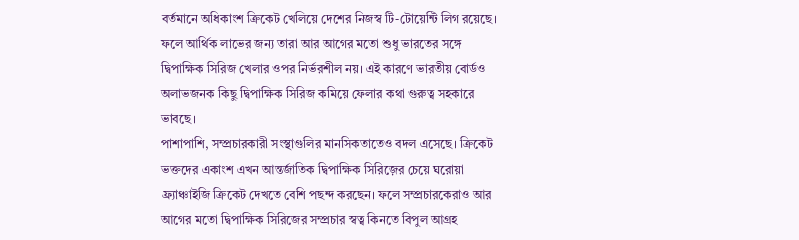বর্তমানে অধিকাংশ ক্রিকেট খেলিয়ে দেশের নিজস্ব টি-টোয়েন্টি লিগ রয়েছে। ফলে আর্থিক লাভের জন্য তারা আর আগের মতো শুধু ভারতের সঙ্গে দ্বিপাক্ষিক সিরিজ খেলার ওপর নির্ভরশীল নয়। এই কারণে ভারতীয় বোর্ডও অলাভজনক কিছু দ্বিপাক্ষিক সিরিজ কমিয়ে ফেলার কথা গুরুত্ব সহকারে ভাবছে।
পাশাপাশি, সম্প্রচারকারী সংস্থাগুলির মানসিকতাতেও বদল এসেছে। ক্রিকেট ভক্তদের একাংশ এখন আন্তর্জাতিক দ্বিপাক্ষিক সিরিজ়ের চেয়ে ঘরোয়া ফ্র্যাঞ্চাইজি ক্রিকেট দেখতে বেশি পছন্দ করছেন। ফলে সম্প্রচারকেরাও আর আগের মতো দ্বিপাক্ষিক সিরিজের সম্প্রচার স্বত্ব কিনতে বিপুল আগ্রহ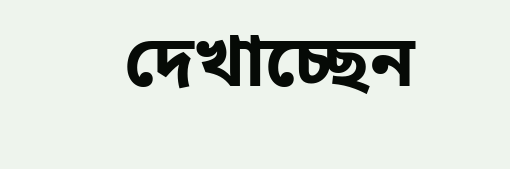দেখাচ্ছেন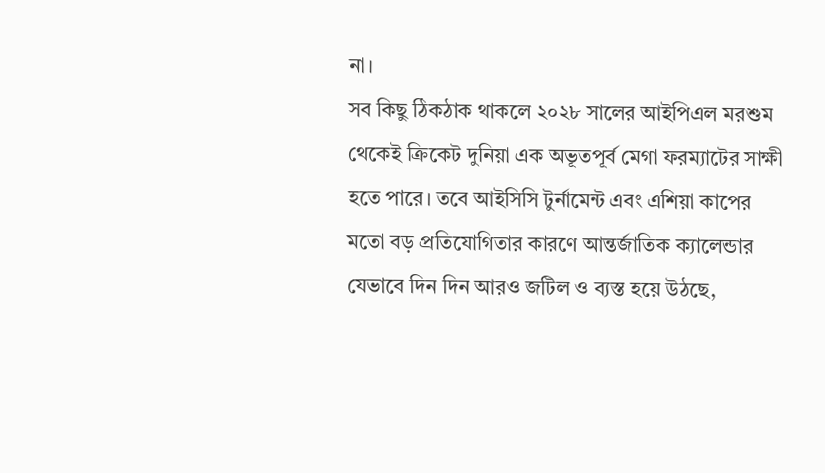না।
সব কিছু ঠিকঠাক থাকলে ২০২৮ সালের আইপিএল মরশুম থেকেই ক্রিকেট দুনিয়া এক অভূতপূর্ব মেগা ফরম্যাটের সাক্ষী হতে পারে। তবে আইসিসি টুর্নামেন্ট এবং এশিয়া কাপের মতো বড় প্রতিযোগিতার কারণে আন্তর্জাতিক ক্যালেন্ডার যেভাবে দিন দিন আরও জটিল ও ব্যস্ত হয়ে উঠছে,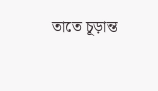তাতে চূড়ান্ত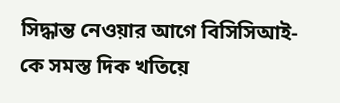সিদ্ধান্ত নেওয়ার আগে বিসিসিআই-কে সমস্ত দিক খতিয়ে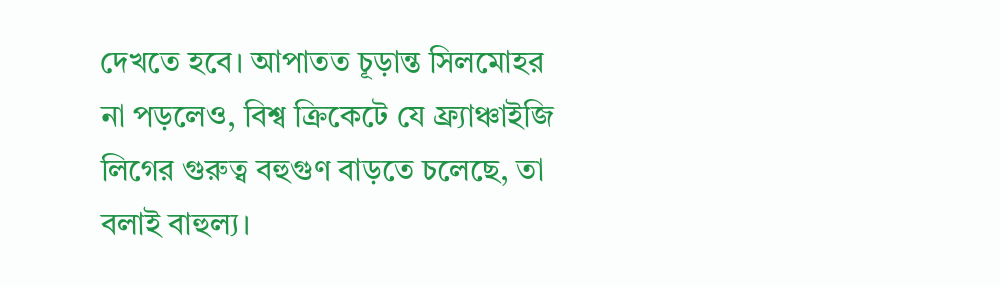দেখতে হবে। আপাতত চূড়ান্ত সিলমোহর না পড়লেও, বিশ্ব ক্রিকেটে যে ফ্র্যাঞ্চাইজি লিগের গুরুত্ব বহুগুণ বাড়তে চলেছে, তা বলাই বাহুল্য।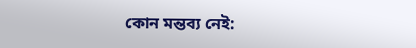কোন মন্তব্য নেই: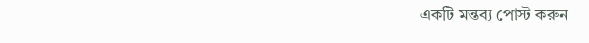একটি মন্তব্য পোস্ট করুন